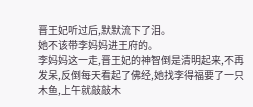晋王妃听过后,默默流下了泪。
她不该带李妈妈进王府的。
李妈妈这一走,晋王妃的神智倒是清明起来,不再发呆,反倒每天看起了佛经,她找李得福要了一只木鱼,上午就敲敲木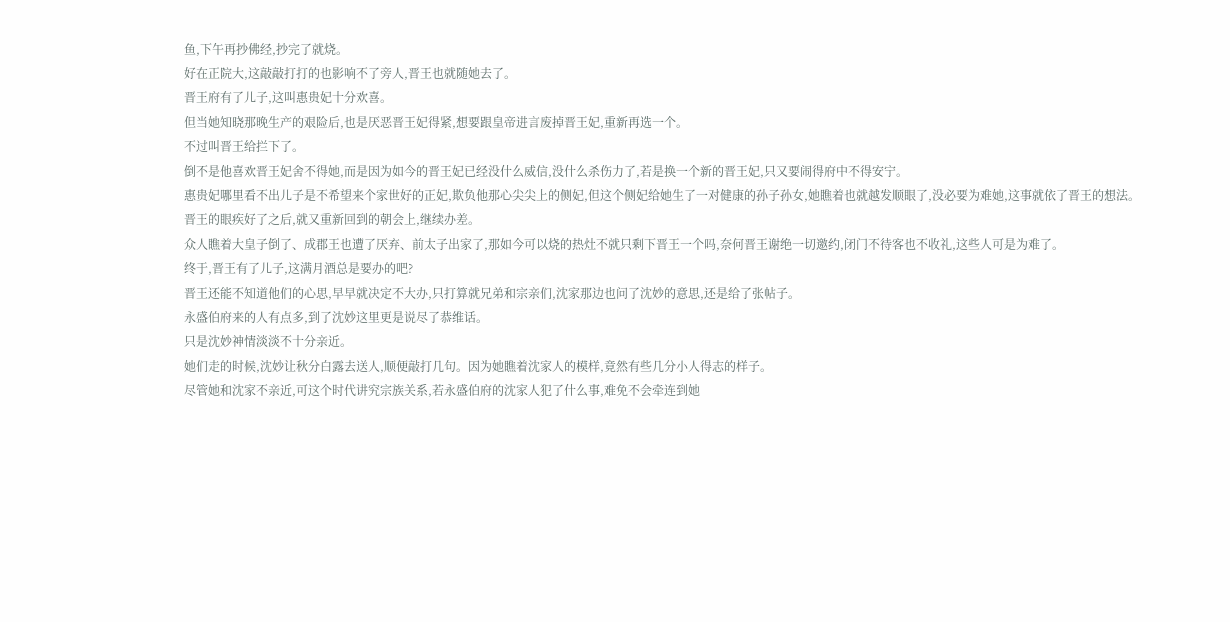鱼,下午再抄佛经,抄完了就烧。
好在正院大,这敲敲打打的也影响不了旁人,晋王也就随她去了。
晋王府有了儿子,这叫惠贵妃十分欢喜。
但当她知晓那晚生产的艰险后,也是厌恶晋王妃得紧,想要跟皇帝进言废掉晋王妃,重新再选一个。
不过叫晋王给拦下了。
倒不是他喜欢晋王妃舍不得她,而是因为如今的晋王妃已经没什么威信,没什么杀伤力了,若是换一个新的晋王妃,只又要闹得府中不得安宁。
惠贵妃哪里看不出儿子是不希望来个家世好的正妃,欺负他那心尖尖上的侧妃,但这个侧妃给她生了一对健康的孙子孙女,她瞧着也就越发顺眼了,没必要为难她,这事就依了晋王的想法。
晋王的眼疾好了之后,就又重新回到的朝会上,继续办差。
众人瞧着大皇子倒了、成郡王也遭了厌弃、前太子出家了,那如今可以烧的热灶不就只剩下晋王一个吗,奈何晋王谢绝一切邀约,闭门不待客也不收礼,这些人可是为难了。
终于,晋王有了儿子,这满月酒总是要办的吧?
晋王还能不知道他们的心思,早早就决定不大办,只打算就兄弟和宗亲们,沈家那边也问了沈妙的意思,还是给了张帖子。
永盛伯府来的人有点多,到了沈妙这里更是说尽了恭维话。
只是沈妙神情淡淡不十分亲近。
她们走的时候,沈妙让秋分白露去送人,顺便敲打几句。因为她瞧着沈家人的模样,竟然有些几分小人得志的样子。
尽管她和沈家不亲近,可这个时代讲究宗族关系,若永盛伯府的沈家人犯了什么事,难免不会牵连到她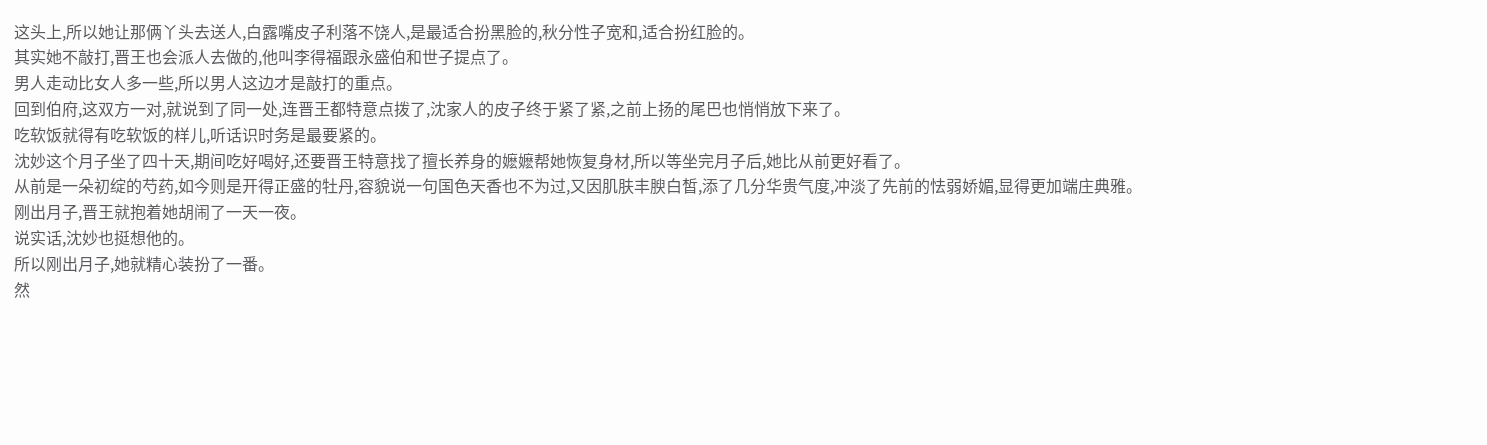这头上,所以她让那俩丫头去送人,白露嘴皮子利落不饶人,是最适合扮黑脸的,秋分性子宽和,适合扮红脸的。
其实她不敲打,晋王也会派人去做的,他叫李得福跟永盛伯和世子提点了。
男人走动比女人多一些,所以男人这边才是敲打的重点。
回到伯府,这双方一对,就说到了同一处,连晋王都特意点拨了,沈家人的皮子终于紧了紧,之前上扬的尾巴也悄悄放下来了。
吃软饭就得有吃软饭的样儿,听话识时务是最要紧的。
沈妙这个月子坐了四十天,期间吃好喝好,还要晋王特意找了擅长养身的嬷嬷帮她恢复身材,所以等坐完月子后,她比从前更好看了。
从前是一朵初绽的芍药,如今则是开得正盛的牡丹,容貌说一句国色天香也不为过,又因肌肤丰腴白皙,添了几分华贵气度,冲淡了先前的怯弱娇媚,显得更加端庄典雅。
刚出月子,晋王就抱着她胡闹了一天一夜。
说实话,沈妙也挺想他的。
所以刚出月子,她就精心装扮了一番。
然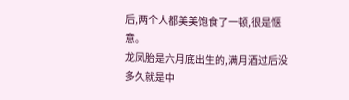后,两个人都美美饱食了一顿,很是惬意。
龙凤胎是六月底出生的,满月酒过后没多久就是中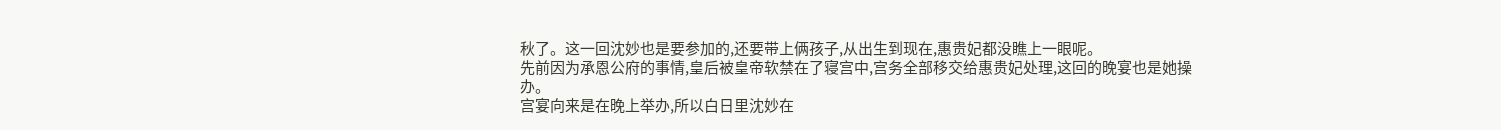秋了。这一回沈妙也是要参加的,还要带上俩孩子,从出生到现在,惠贵妃都没瞧上一眼呢。
先前因为承恩公府的事情,皇后被皇帝软禁在了寝宫中,宫务全部移交给惠贵妃处理,这回的晚宴也是她操办。
宫宴向来是在晚上举办,所以白日里沈妙在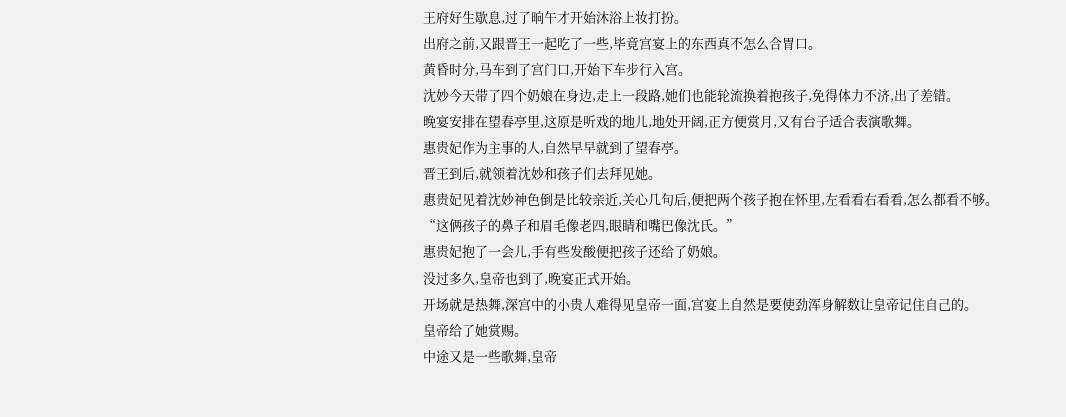王府好生歇息,过了晌午才开始沐浴上妆打扮。
出府之前,又跟晋王一起吃了一些,毕竟宫宴上的东西真不怎么合胃口。
黄昏时分,马车到了宫门口,开始下车步行入宫。
沈妙今天带了四个奶娘在身边,走上一段路,她们也能轮流换着抱孩子,免得体力不济,出了差错。
晚宴安排在望春亭里,这原是听戏的地儿,地处开阔,正方便赏月,又有台子适合表演歌舞。
惠贵妃作为主事的人,自然早早就到了望春亭。
晋王到后,就领着沈妙和孩子们去拜见她。
惠贵妃见着沈妙神色倒是比较亲近,关心几句后,便把两个孩子抱在怀里,左看看右看看,怎么都看不够。
“这俩孩子的鼻子和眉毛像老四,眼睛和嘴巴像沈氏。”
惠贵妃抱了一会儿,手有些发酸便把孩子还给了奶娘。
没过多久,皇帝也到了,晚宴正式开始。
开场就是热舞,深宫中的小贵人难得见皇帝一面,宫宴上自然是要使劲浑身解数让皇帝记住自己的。
皇帝给了她赏赐。
中途又是一些歌舞,皇帝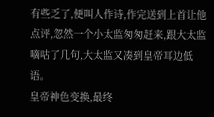有些乏了,便叫人作诗,作完送到上首让他点评,忽然一个小太监匆匆赶来,跟大太监嘀咕了几句,大太监又凑到皇帝耳边低语。
皇帝神色变换,最终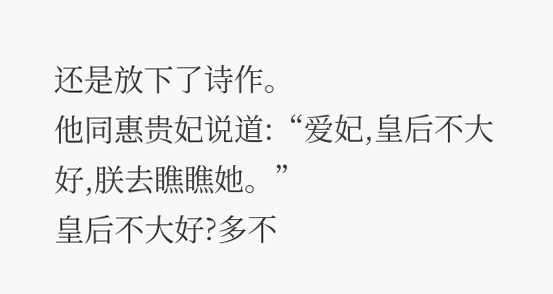还是放下了诗作。
他同惠贵妃说道:“爱妃,皇后不大好,朕去瞧瞧她。”
皇后不大好?多不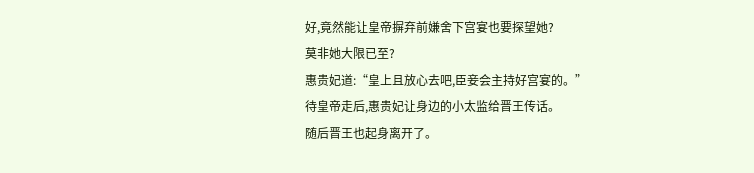好,竟然能让皇帝摒弃前嫌舍下宫宴也要探望她?
莫非她大限已至?
惠贵妃道:“皇上且放心去吧,臣妾会主持好宫宴的。”
待皇帝走后,惠贵妃让身边的小太监给晋王传话。
随后晋王也起身离开了。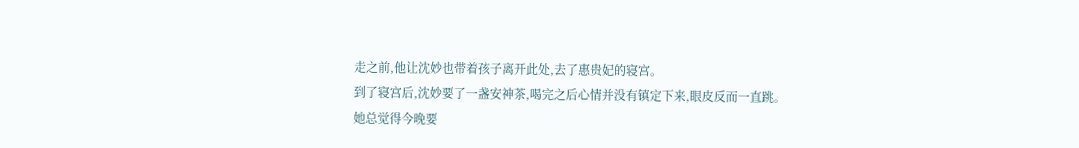走之前,他让沈妙也带着孩子离开此处,去了惠贵妃的寝宫。
到了寝宫后,沈妙要了一盏安神茶,喝完之后心情并没有镇定下来,眼皮反而一直跳。
她总觉得今晚要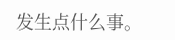发生点什么事。